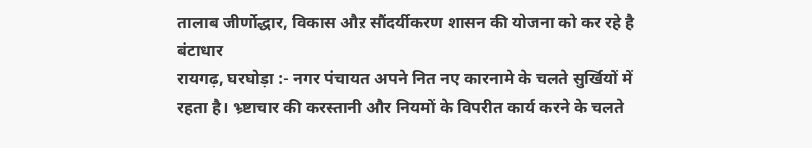तालाब जीर्णोद्धार, विकास औऱ सौंदर्यीकरण शासन की योजना को कर रहे है बंटाधार
रायगढ़, घरघोड़ा :- नगर पंचायत अपने नित नए कारनामे के चलते सुर्खियों में रहता है। भ्र्ष्टाचार की करस्तानी और नियमों के विपरीत कार्य करने के चलते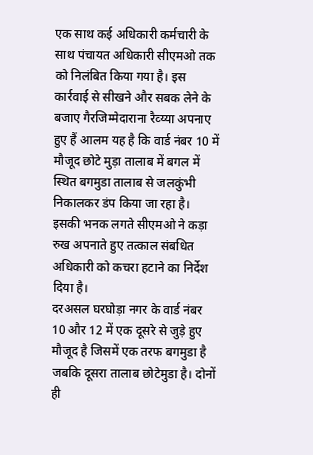एक साथ कई अधिकारी कर्मचारी के साथ पंचायत अधिकारी सीएमओ तक को निलंबित किया गया है। इस कार्रवाई से सीखने और सबक लेने के बजाए गैरजिम्मेदाराना रैव्य्या अपनाए हुए हैं आलम यह है कि वार्ड नंबर 10 में मौजूद छोटे मुड़ा तालाब में बगल में स्थित बगमुडा तालाब से जलकुंभी निकालकर डंप किया जा रहा है। इसकी भनक लगते सीएमओ ने कड़ा रुख अपनाते हुए तत्काल संबधित अधिकारी को कचरा हटाने का निर्देश दिया है।
दरअसल घरघोड़ा नगर के वार्ड नंबर 10 और 12 में एक दूसरे से जुड़े हुए मौजूद है जिसमें एक तरफ बगमुडा है जबकि दूसरा तालाब छोटेमुडा है। दोनों ही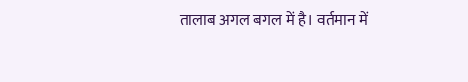तालाब अगल बगल में है। वर्तमान में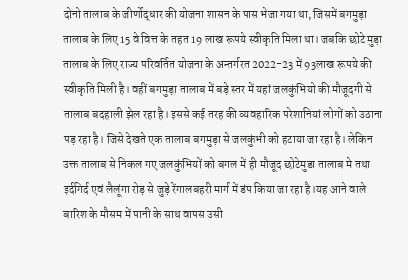दोनो तालाब के जीर्णोद्धार की योजना शासन के पास भेजा गया था, जिसमें बगमुड़ा तालाब के लिए 15 वे वित्त के तहत 19 लाख रूपये स्वीकृति मिला था। जबकि छोटे मुड़ा तालाब के लिए राज्य परिवर्तित योजना के अन्तर्गरत 2022-23 में 93लाख रूपये की स्वीकृति मिली है। वहीं बगमुड़ा तालाब में बड़े स्तर में यहां जलकुंभियो की मौजूदगी से तालाब बदहाली झेल रहा है। इससे कई तरह की व्यवहारिक परेशानियां लोगों को उठाना पड़ रहा है। जिसे देखते एक तालाब बगमुड़ा से जलकुंभी को हटाया जा रहा है। लेकिन उक्त तालाब से निकल गए जलकुंभियों को बगल में ही मौजूद छोटेमुडा तालाब मे तथा इर्दगिर्द एवं लैलूंगा रोड़ से जुड़े रेंगालबहरी मार्ग में डंप किया जा रहा है।यह आने वाले बारिश के मौसम में पानी के साथ वापस उसी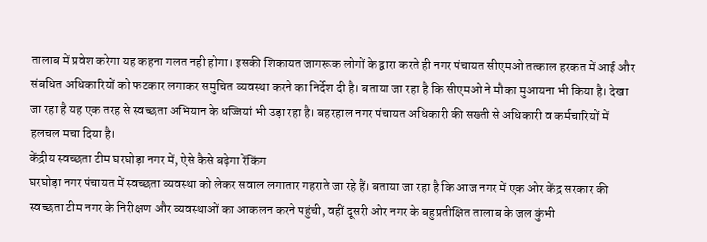तालाब में प्रवेश करेगा यह कहना गलत नही होगा। इसकी शिकायत जागरूक लोगों के द्वारा करते ही नगर पंचायत सीएमओ तत्काल हरकत में आई और संबधित अधिकारियों को फटकार लगाकर समुचित व्यवस्था करने का निर्देश दी है। बताया जा रहा है कि सीएमओ ने मौका मुआयना भी किया है। देखा जा रहा है यह एक तरह से स्वच्छता अभियान के धज्जियां भी उड़ा रहा है। बहरहाल नगर पंचायत अधिकारी की सख्ती से अधिकारी व कर्मचारियों में हलचल मचा दिया है।
केंद्रीय स्वच्छता टीम घरघोड़ा नगर में, ऐसे कैसे बढ़ेगा रेंकिंग
घरघोड़ा नगर पंचायत में स्वच्छता व्यवस्था को लेकर सवाल लगातार गहराते जा रहे हैं। बताया जा रहा है कि आज नगर में एक ओर केंद्र सरकार की स्वच्छता टीम नगर के निरीक्षण और व्यवस्थाओं का आकलन करने पहुंची, वहीं दूसरी ओर नगर के बहुप्रतीक्षित तालाब के जल कुंभी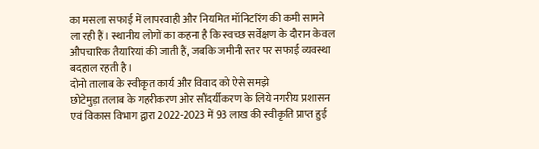का मसला सफाई में लापरवाही और नियमित मॉनिटरिंग की कमी सामने ला रही हैं। स्थानीय लोगों का कहना है कि स्वच्छ सर्वेक्षण के दौरान केवल औपचारिक तैयारियां की जाती हैं, जबकि जमीनी स्तर पर सफाई व्यवस्था बदहाल रहती है।
दोनो तालाब के स्वीकृत कार्य और विवाद को ऐसे समझे
छोटेमुड़ा तलाब के गहरीकरण ओर सौंदर्यीकरण के लिये नगरीय प्रशासन एवं विकास विभाग द्वारा 2022-2023 में 93 लाख की स्वीकृति प्राप्त हुई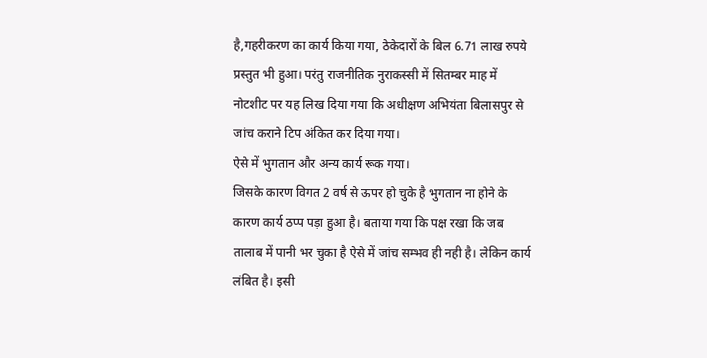है,गहरीकरण का कार्य किया गया, ठेकेदारों के बिल 6.71 लाख रुपये प्रस्तुत भी हुआ। परंतु राजनीतिक नुराकस्सी में सितम्बर माह में नोटशीट पर यह लिख दिया गया कि अधीक्षण अभियंता बिलासपुर से जांच कराने टिप अंकित कर दिया गया।
ऐसे में भुगतान और अन्य कार्य रूक गया।
जिसके कारण विगत 2 वर्ष से ऊपर हो चुके है भुगतान ना होने के कारण कार्य ठप्प पड़ा हुआ है। बताया गया कि पक्ष रखा कि जब तालाब में पानी भर चुका है ऐसे में जांच सम्भव ही नही है। लेकिन कार्य लंबित है। इसी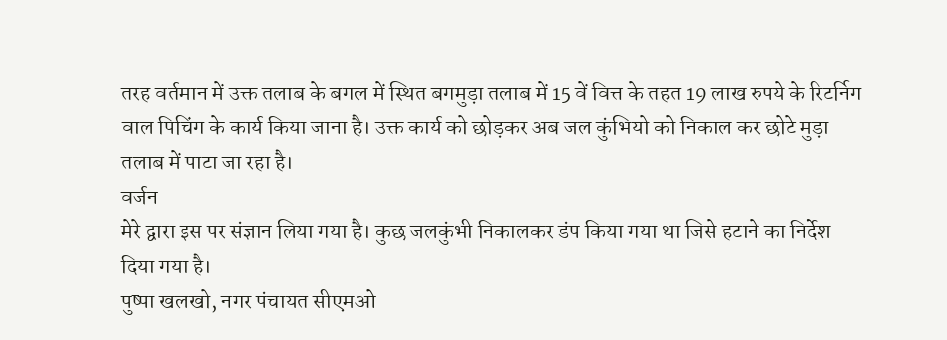तरह वर्तमान में उक्त तलाब के बगल में स्थित बगमुड़ा तलाब में 15 वें वित्त के तहत 19 लाख रुपये के रिटर्निग वाल पिचिंग के कार्य किया जाना है। उक्त कार्य को छोड़कर अब जल कुंभियो को निकाल कर छोटे मुड़ा तलाब में पाटा जा रहा है।
वर्जन
मेरे द्वारा इस पर संज्ञान लिया गया है। कुछ जलकुंभी निकालकर डंप किया गया था जिसे हटाने का निर्देश दिया गया है।
पुष्पा खलखो, नगर पंचायत सीएमओ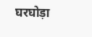घरघोड़ा